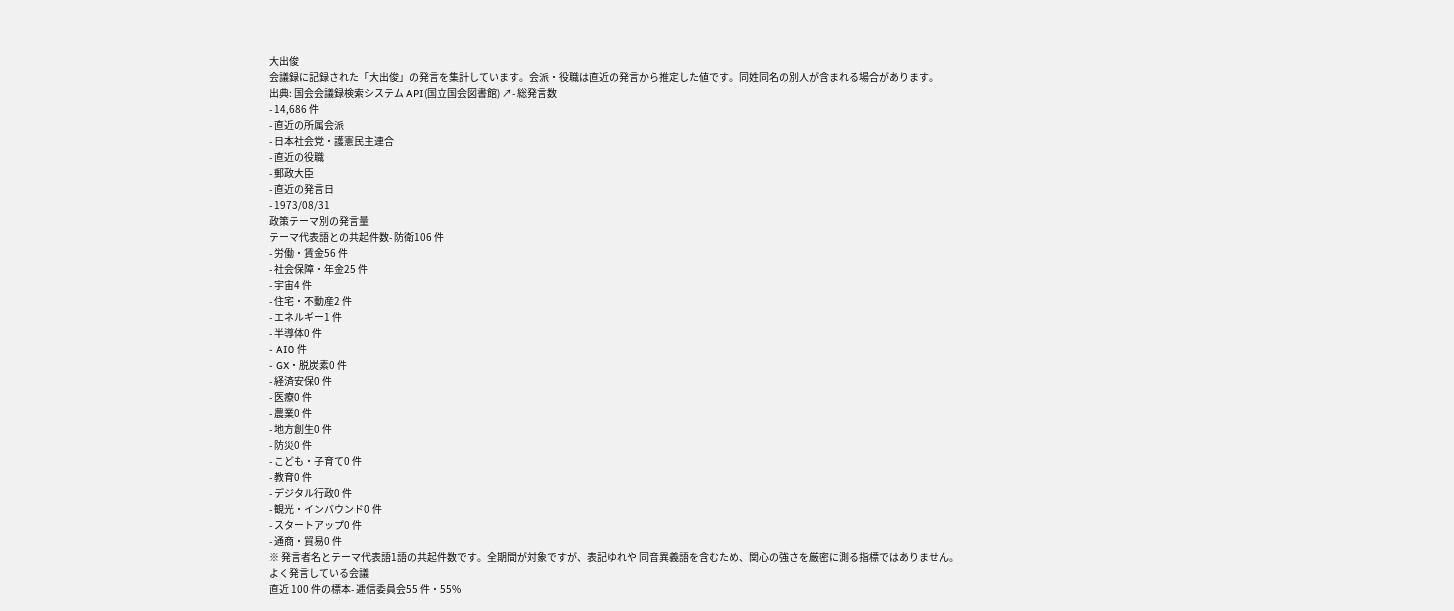大出俊
会議録に記録された「大出俊」の発言を集計しています。会派・役職は直近の発言から推定した値です。同姓同名の別人が含まれる場合があります。
出典: 国会会議録検索システム API(国立国会図書館) ↗- 総発言数
- 14,686 件
- 直近の所属会派
- 日本社会党・護憲民主連合
- 直近の役職
- 郵政大臣
- 直近の発言日
- 1973/08/31
政策テーマ別の発言量
テーマ代表語との共起件数- 防衛106 件
- 労働・賃金56 件
- 社会保障・年金25 件
- 宇宙4 件
- 住宅・不動産2 件
- エネルギー1 件
- 半導体0 件
- AI0 件
- GX・脱炭素0 件
- 経済安保0 件
- 医療0 件
- 農業0 件
- 地方創生0 件
- 防災0 件
- こども・子育て0 件
- 教育0 件
- デジタル行政0 件
- 観光・インバウンド0 件
- スタートアップ0 件
- 通商・貿易0 件
※ 発言者名とテーマ代表語1語の共起件数です。全期間が対象ですが、表記ゆれや 同音異義語を含むため、関心の強さを厳密に測る指標ではありません。
よく発言している会議
直近 100 件の標本- 逓信委員会55 件・55%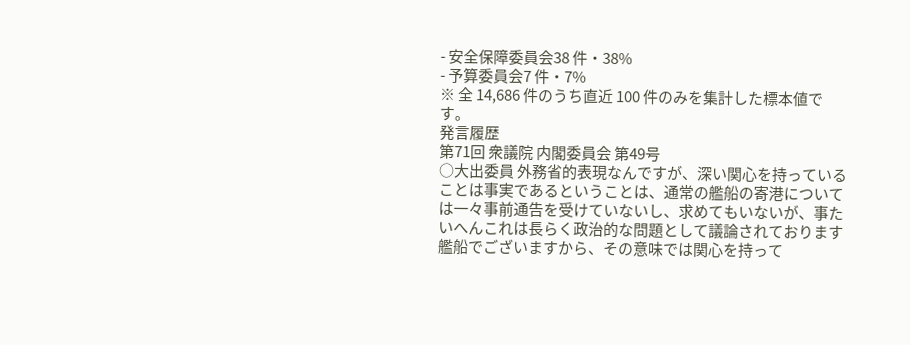- 安全保障委員会38 件・38%
- 予算委員会7 件・7%
※ 全 14,686 件のうち直近 100 件のみを集計した標本値です。
発言履歴
第71回 衆議院 内閣委員会 第49号
○大出委員 外務省的表現なんですが、深い関心を持っていることは事実であるということは、通常の艦船の寄港については一々事前通告を受けていないし、求めてもいないが、事たいへんこれは長らく政治的な問題として議論されております艦船でございますから、その意味では関心を持って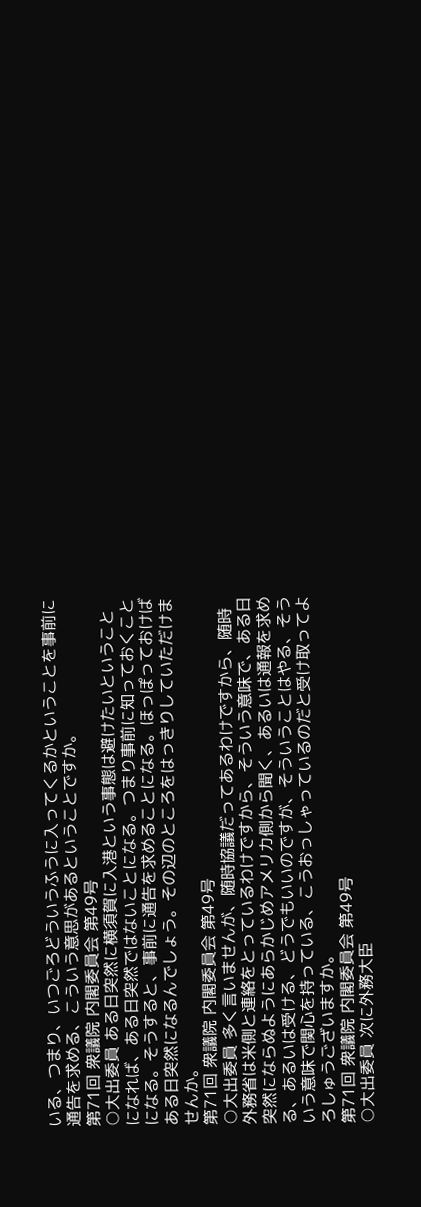いる、つまり、いつごろどういうふうに入ってくるかということを事前に通告を求める、こういう意思があるということですか。
第71回 衆議院 内閣委員会 第49号
○大出委員 ある日突然に横須賀に入港という事態は避けたいということになれば、ある日突然ではないことになる。つまり事前に知っておくことになる。そうすると、事前に通告を求めることになる。ほっぽっておけばある日突然になるんでしょう。その辺のところをはっきりしていただけませんか。
第71回 衆議院 内閣委員会 第49号
○大出委員 多く言いませんが、随時協議だってあるわけですから、随時外務省は米側と連絡をとっているわけですから、そういう意味で、ある日突然にならぬようにあらかじめアメリカ側から聞く、あるいは通報を求める、あるいは受ける、どうでもいいのですが、そういうことはやる、そういう意味で関心を持っている、こうおっしゃっているのだと受け取ってよろしゅうございますか。
第71回 衆議院 内閣委員会 第49号
○大出委員 次に外務大臣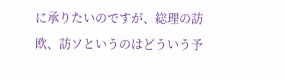に承りたいのですが、総理の訪欧、訪ソというのはどういう予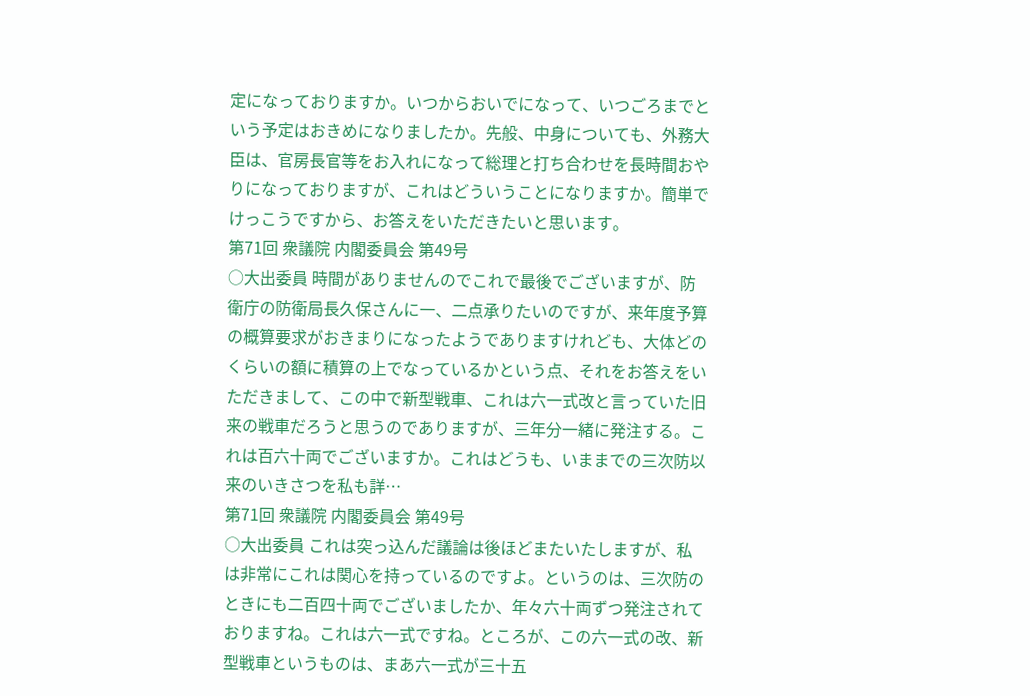定になっておりますか。いつからおいでになって、いつごろまでという予定はおきめになりましたか。先般、中身についても、外務大臣は、官房長官等をお入れになって総理と打ち合わせを長時間おやりになっておりますが、これはどういうことになりますか。簡単でけっこうですから、お答えをいただきたいと思います。
第71回 衆議院 内閣委員会 第49号
○大出委員 時間がありませんのでこれで最後でございますが、防衛庁の防衛局長久保さんに一、二点承りたいのですが、来年度予算の概算要求がおきまりになったようでありますけれども、大体どのくらいの額に積算の上でなっているかという点、それをお答えをいただきまして、この中で新型戦車、これは六一式改と言っていた旧来の戦車だろうと思うのでありますが、三年分一緒に発注する。これは百六十両でございますか。これはどうも、いままでの三次防以来のいきさつを私も詳…
第71回 衆議院 内閣委員会 第49号
○大出委員 これは突っ込んだ議論は後ほどまたいたしますが、私は非常にこれは関心を持っているのですよ。というのは、三次防のときにも二百四十両でございましたか、年々六十両ずつ発注されておりますね。これは六一式ですね。ところが、この六一式の改、新型戦車というものは、まあ六一式が三十五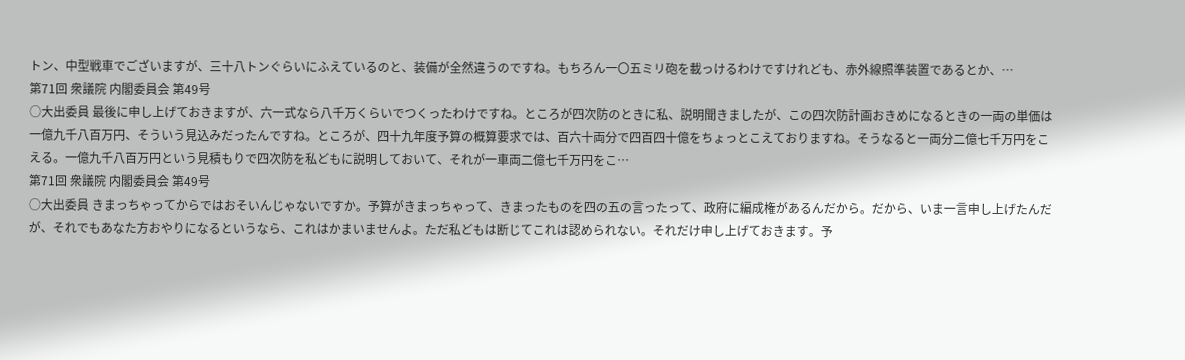トン、中型戦車でございますが、三十八トンぐらいにふえているのと、装備が全然違うのですね。もちろん一〇五ミリ砲を載っけるわけですけれども、赤外線照準装置であるとか、…
第71回 衆議院 内閣委員会 第49号
○大出委員 最後に申し上げておきますが、六一式なら八千万くらいでつくったわけですね。ところが四次防のときに私、説明聞きましたが、この四次防計画おきめになるときの一両の単価は一億九千八百万円、そういう見込みだったんですね。ところが、四十九年度予算の概算要求では、百六十両分で四百四十億をちょっとこえておりますね。そうなると一両分二億七千万円をこえる。一億九千八百万円という見積もりで四次防を私どもに説明しておいて、それが一車両二億七千万円をこ…
第71回 衆議院 内閣委員会 第49号
○大出委員 きまっちゃってからではおそいんじゃないですか。予算がきまっちゃって、きまったものを四の五の言ったって、政府に編成権があるんだから。だから、いま一言申し上げたんだが、それでもあなた方おやりになるというなら、これはかまいませんよ。ただ私どもは断じてこれは認められない。それだけ申し上げておきます。予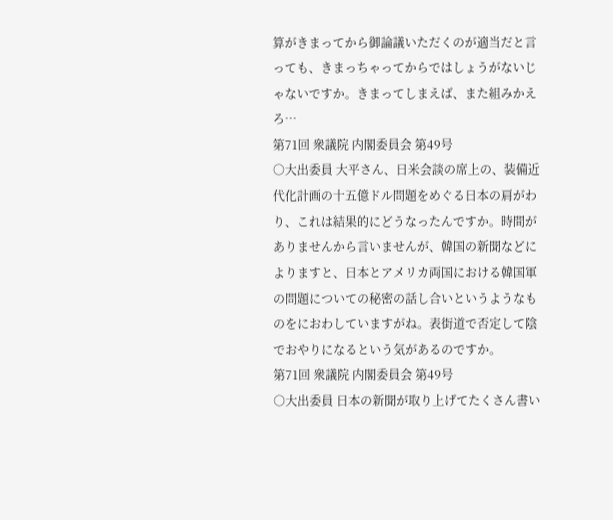算がきまってから御論議いただくのが適当だと言っても、きまっちゃってからではしょうがないじゃないですか。きまってしまえば、また組みかえろ…
第71回 衆議院 内閣委員会 第49号
○大出委員 大平さん、日米会談の席上の、装備近代化計画の十五億ドル問題をめぐる日本の肩がわり、これは結果的にどうなったんですか。時間がありませんから言いませんが、韓国の新聞などによりますと、日本とアメリカ両国における韓国軍の問題についての秘密の話し合いというようなものをにおわしていますがね。表街道で否定して陰でおやりになるという気があるのですか。
第71回 衆議院 内閣委員会 第49号
○大出委員 日本の新聞が取り上げてたくさん書い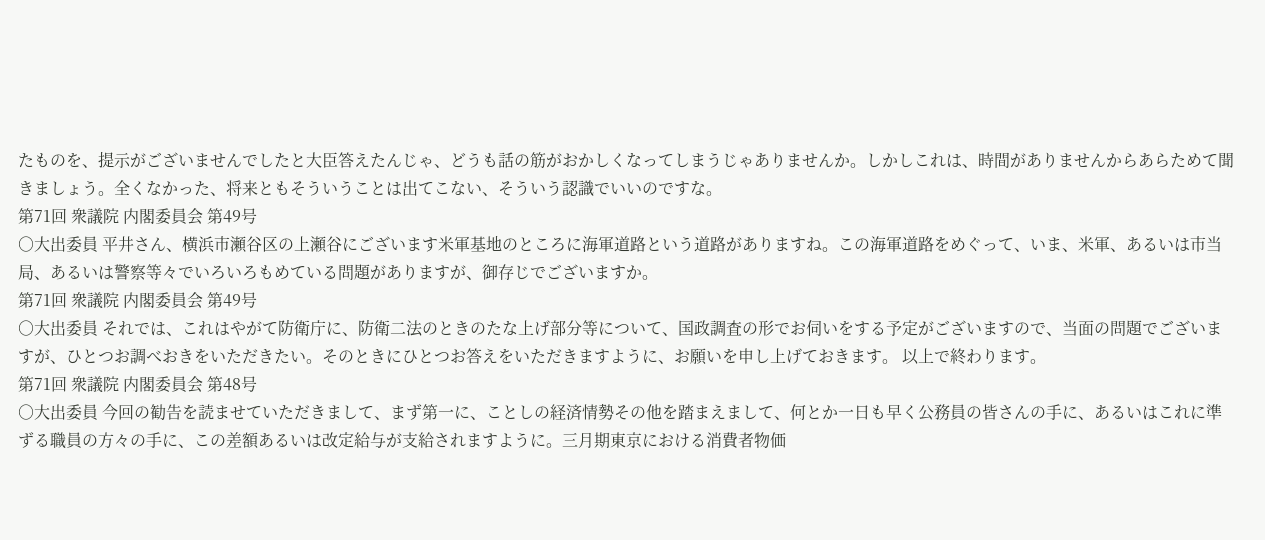たものを、提示がございませんでしたと大臣答えたんじゃ、どうも話の筋がおかしくなってしまうじゃありませんか。しかしこれは、時間がありませんからあらためて聞きましょう。全くなかった、将来ともそういうことは出てこない、そういう認識でいいのですな。
第71回 衆議院 内閣委員会 第49号
○大出委員 平井さん、横浜市瀬谷区の上瀬谷にございます米軍基地のところに海軍道路という道路がありますね。この海軍道路をめぐって、いま、米軍、あるいは市当局、あるいは警察等々でいろいろもめている問題がありますが、御存じでございますか。
第71回 衆議院 内閣委員会 第49号
○大出委員 それでは、これはやがて防衛庁に、防衛二法のときのたな上げ部分等について、国政調査の形でお伺いをする予定がございますので、当面の問題でございますが、ひとつお調べおきをいただきたい。そのときにひとつお答えをいただきますように、お願いを申し上げておきます。 以上で終わります。
第71回 衆議院 内閣委員会 第48号
○大出委員 今回の勧告を読ませていただきまして、まず第一に、ことしの経済情勢その他を踏まえまして、何とか一日も早く公務員の皆さんの手に、あるいはこれに準ずる職員の方々の手に、この差額あるいは改定給与が支給されますように。三月期東京における消費者物価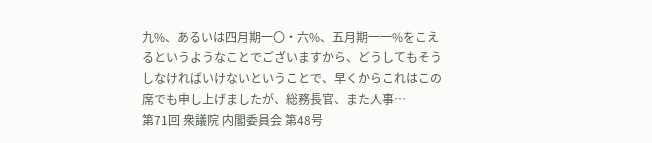九%、あるいは四月期一〇・六%、五月期一一%をこえるというようなことでございますから、どうしてもそうしなければいけないということで、早くからこれはこの席でも申し上げましたが、総務長官、また人事…
第71回 衆議院 内閣委員会 第48号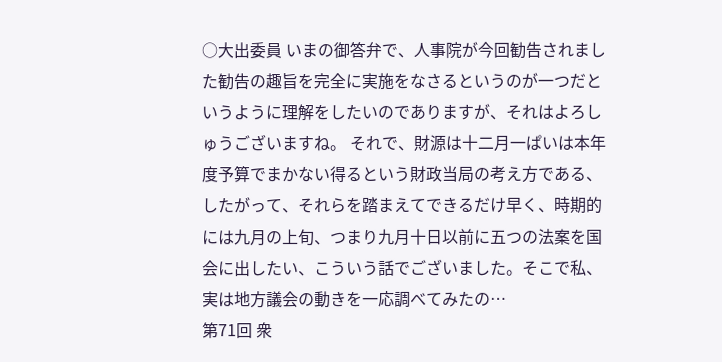○大出委員 いまの御答弁で、人事院が今回勧告されました勧告の趣旨を完全に実施をなさるというのが一つだというように理解をしたいのでありますが、それはよろしゅうございますね。 それで、財源は十二月一ぱいは本年度予算でまかない得るという財政当局の考え方である、したがって、それらを踏まえてできるだけ早く、時期的には九月の上旬、つまり九月十日以前に五つの法案を国会に出したい、こういう話でございました。そこで私、実は地方議会の動きを一応調べてみたの…
第71回 衆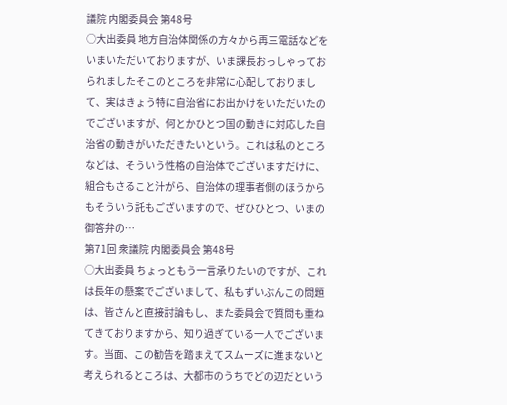議院 内閣委員会 第48号
○大出委員 地方自治体関係の方々から再三電話などをいまいただいておりますが、いま課長おっしゃっておられましたそこのところを非常に心配しておりまして、実はきょう特に自治省にお出かけをいただいたのでございますが、何とかひとつ国の動きに対応した自治省の動きがいただきたいという。これは私のところなどは、そういう性格の自治体でございますだけに、組合もさること汁がら、自治体の理事者側のほうからもそういう託もございますので、ぜひひとつ、いまの御答弁の…
第71回 衆議院 内閣委員会 第48号
○大出委員 ちょっともう一言承りたいのですが、これは長年の懸案でございまして、私もずいぶんこの問題は、皆さんと直接討論もし、また委員会で質問も重ねてきておりますから、知り過ぎている一人でございます。当面、この勧告を踏まえてスムーズに進まないと考えられるところは、大都市のうちでどの辺だという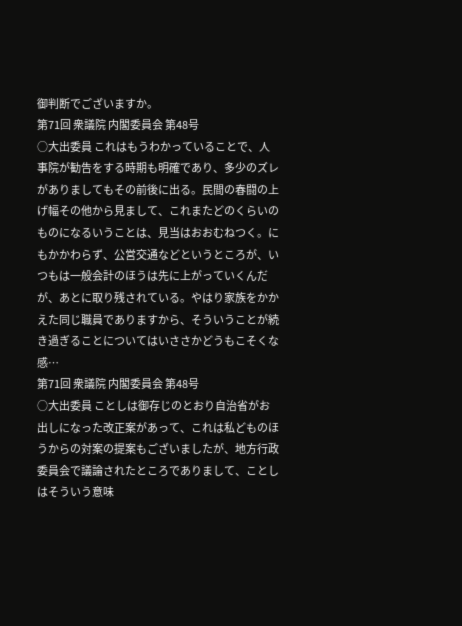御判断でございますか。
第71回 衆議院 内閣委員会 第48号
○大出委員 これはもうわかっていることで、人事院が勧告をする時期も明確であり、多少のズレがありましてもその前後に出る。民間の春闘の上げ幅その他から見まして、これまたどのくらいのものになるいうことは、見当はおおむねつく。にもかかわらず、公営交通などというところが、いつもは一般会計のほうは先に上がっていくんだが、あとに取り残されている。やはり家族をかかえた同じ職員でありますから、そういうことが続き過ぎることについてはいささかどうもこそくな感…
第71回 衆議院 内閣委員会 第48号
○大出委員 ことしは御存じのとおり自治省がお出しになった改正案があって、これは私どものほうからの対案の提案もございましたが、地方行政委員会で議論されたところでありまして、ことしはそういう意味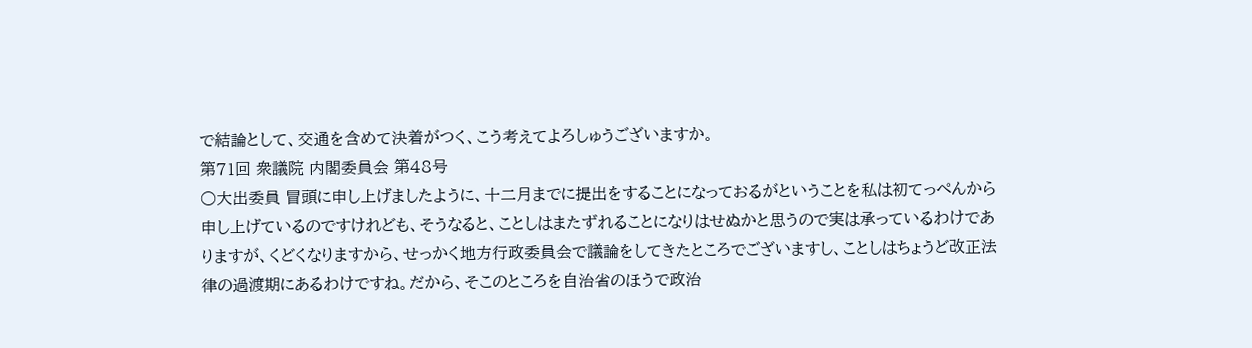で結論として、交通を含めて決着がつく、こう考えてよろしゅうございますか。
第71回 衆議院 内閣委員会 第48号
○大出委員 冒頭に申し上げましたように、十二月までに提出をすることになっておるがということを私は初てっぺんから申し上げているのですけれども、そうなると、ことしはまたずれることになりはせぬかと思うので実は承っているわけでありますが、くどくなりますから、せっかく地方行政委員会で議論をしてきたところでございますし、ことしはちょうど改正法律の過渡期にあるわけですね。だから、そこのところを自治省のほうで政治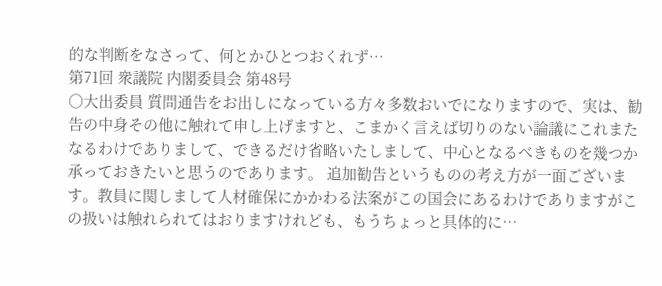的な判断をなさって、何とかひとつおくれず…
第71回 衆議院 内閣委員会 第48号
○大出委員 質問通告をお出しになっている方々多数おいでになりますので、実は、勧告の中身その他に触れて申し上げますと、こまかく言えば切りのない論議にこれまたなるわけでありまして、できるだけ省略いたしまして、中心となるべきものを幾つか承っておきたいと思うのであります。 追加勧告というものの考え方が一面ございます。教員に関しまして人材確保にかかわる法案がこの国会にあるわけでありますがこの扱いは触れられてはおりますけれども、もうちょっと具体的に…